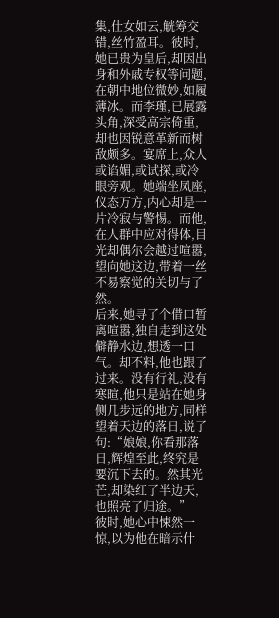集,仕女如云,觥筹交错,丝竹盈耳。彼时,她已贵为皇后,却因出身和外戚专权等问题,在朝中地位微妙,如履薄冰。而李瑾,已展露头角,深受高宗倚重,却也因锐意革新而树敌颇多。宴席上,众人或谄媚,或试探,或冷眼旁观。她端坐凤座,仪态万方,内心却是一片冷寂与警惕。而他,在人群中应对得体,目光却偶尔会越过喧嚣,望向她这边,带着一丝不易察觉的关切与了然。
后来,她寻了个借口暂离喧嚣,独自走到这处僻静水边,想透一口气。却不料,他也跟了过来。没有行礼,没有寒暄,他只是站在她身侧几步远的地方,同样望着天边的落日,说了句:“娘娘,你看那落日,辉煌至此,终究是要沉下去的。然其光芒,却染红了半边天,也照亮了归途。”
彼时,她心中悚然一惊,以为他在暗示什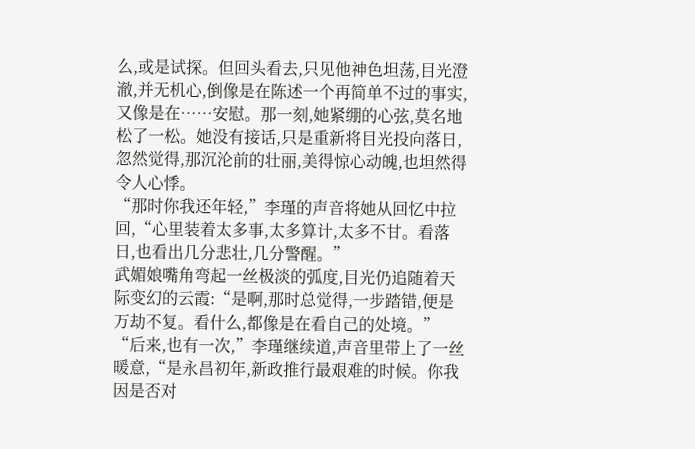么,或是试探。但回头看去,只见他神色坦荡,目光澄澈,并无机心,倒像是在陈述一个再简单不过的事实,又像是在……安慰。那一刻,她紧绷的心弦,莫名地松了一松。她没有接话,只是重新将目光投向落日,忽然觉得,那沉沦前的壮丽,美得惊心动魄,也坦然得令人心悸。
“那时你我还年轻,”李瑾的声音将她从回忆中拉回,“心里装着太多事,太多算计,太多不甘。看落日,也看出几分悲壮,几分警醒。”
武媚娘嘴角弯起一丝极淡的弧度,目光仍追随着天际变幻的云霞:“是啊,那时总觉得,一步踏错,便是万劫不复。看什么,都像是在看自己的处境。”
“后来,也有一次,”李瑾继续道,声音里带上了一丝暖意,“是永昌初年,新政推行最艰难的时候。你我因是否对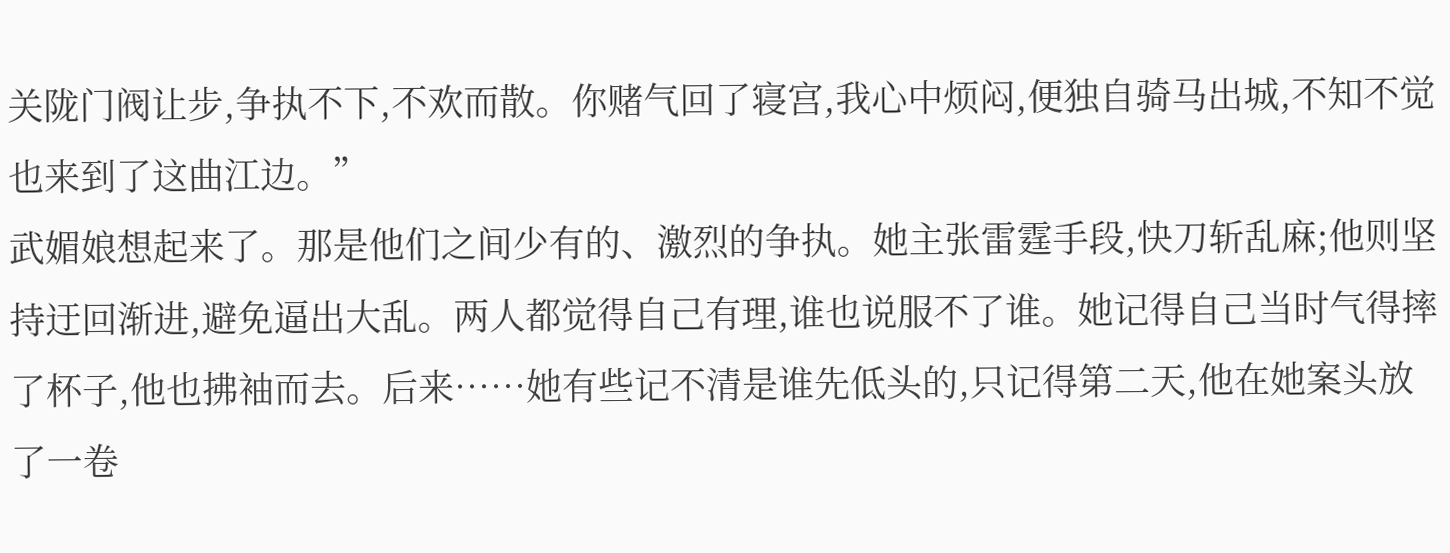关陇门阀让步,争执不下,不欢而散。你赌气回了寝宫,我心中烦闷,便独自骑马出城,不知不觉也来到了这曲江边。”
武媚娘想起来了。那是他们之间少有的、激烈的争执。她主张雷霆手段,快刀斩乱麻;他则坚持迂回渐进,避免逼出大乱。两人都觉得自己有理,谁也说服不了谁。她记得自己当时气得摔了杯子,他也拂袖而去。后来……她有些记不清是谁先低头的,只记得第二天,他在她案头放了一卷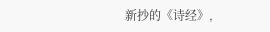新抄的《诗经》,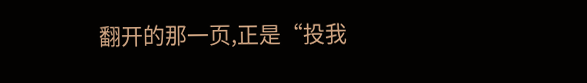翻开的那一页,正是“投我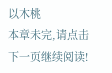以木桃
本章未完,请点击下一页继续阅读!